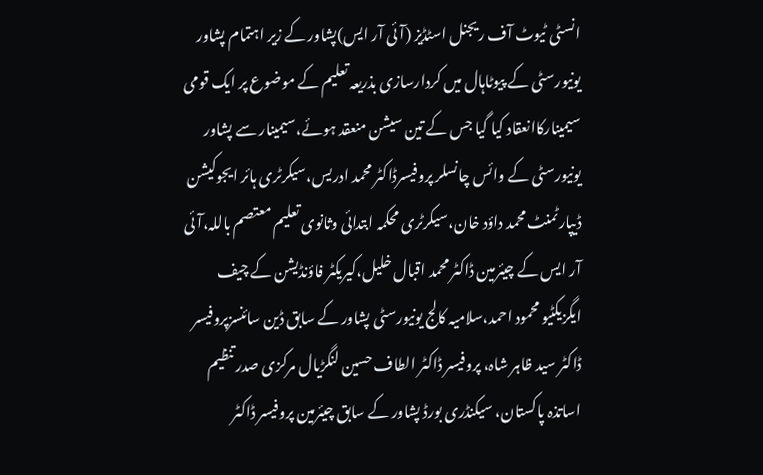انسٹی ٹیوٹ آف ریجنل اسٹڈیز (آئی آر ایس)پشاور کے زیر اہتمام پشاور یونیورسٹی کے پیوٹاہال میں کردارسازی بذریعہ تعلیم کے موضوع پر ایک قومی سیمینارکاانعقاد کیا گیا جس کے تین سیشن منعقد ہوئے،سیمینار سے پشاور یونیورسٹی کے وائس چانسلر پروفیسرڈاکٹر محمد ادریس،سیکرٹری ہائر ایجوکیشن ڈیپارٹمنٹ محمد داؤد خان،سیکرٹری محکمہ ابتدائی وثانوی تعلیم معتصم باللہ،آئی آر ایس کے چیئرمین ڈاکٹر محمد اقبال خلیل،کیریکٹر فاؤنڈیشن کے چیف ایگزیکٹیو محمود احمد،سلامیہ کالج یونیورسٹی پشاور کے سابق ڈین سائنسزپروفیسر ڈاکٹر سید ظاہر شاہ، پروفیسر ڈاکٹر الطاف حسین لنگڑیال مرکزی صدر تنظیم اساتذہ پاکستان، سیکنڈری بورڈ پشاور کے سابق چیئرمین پروفیسر ڈاکٹر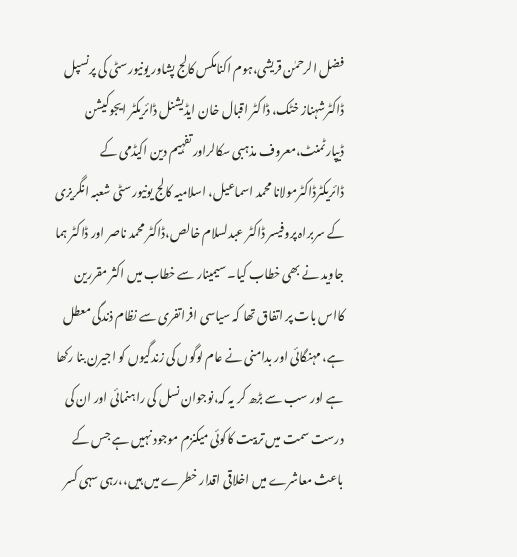فضل الرحمٰن قریشی،ہوم اکنامکس کالج پشاور یونیورسٹی کی پرنسپل ڈاکٹرشہناز خٹک، ڈاکٹر اقبال خان ایڈیشنل ڈائریکٹر ایجوکیشن ڈیپارٹمنٹ،معروف مذہبی سکالراور تفہیم دین اکیڈمی کے ڈائریکٹرڈاکٹرمولانا محمد اسماعیل، اسلامیہ کالج یونیورسٹی شعبہ انگریزی کے سربراہ پروفیسر ڈاکٹر عبدلسلام خالص،ڈاکٹر محمد ناصر اور ڈاکٹر ہما جاوید نے بھی خطاب کیا۔ سیمینار سے خطاب میں اکثر مقررین کااس بات پر اتفاق تھا کہ سیاسی افراتفری سے نظام ذندگی معطل ہے، مہنگائی اور بدامنی نے عام لوگوں کی زندگیوں کو اجیرن بنا رکھا ہے اور سب سے بڑھ کر یہ کہ،نوجوان نسل کی راہنمائی اور ان کی درست سمت میں تربیت کاکوئی میکنزم موجود نہیں ہے جس کے باعث معاشرے میں اخلاقی اقدار خطرے میں ہیں،،رہی سہی کسر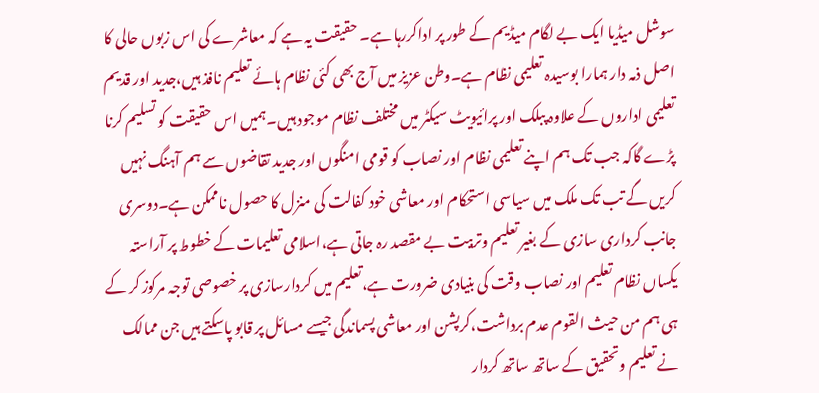سوشل میڈیا ایک بے لگام میڈیم کے طور پر اداکررہا ہے۔ حقیقت یہ ہے کہ معاشرے کی اس زبوں حالی کا اصل ذمہ دار ہمارا بوسیدہ تعلیمی نظام ہے۔وطن عزیز میں آج بھی کئی نظام ہائے تعلیم نافذ ہیں،جدید اور قدیم تعلیمی اداروں کے علاوہ پبلک اور پرائیویٹ سیکٹر میں مختلف نظام موجود ہیں۔ہمیں اس حقیقت کو تسلیم کرنا پڑے گاکہ جب تک ہم اپنے تعلیمی نظام اور نصاب کو قومی امنگوں اور جدید تقاضوں سے ہم آہنگ نہیں کریں گے تب تک ملک میں سیاسی استحکام اور معاشی خود کفالت کی منزل کا حصول ناممکن ہے۔دوسری جانب کرداری سازی کے بغیر تعلیم وتربیت بے مقصد رہ جاتی ہے،اسلامی تعلیمات کے خطوط پر آراستہ یکساں نظام تعلیم اور نصاب وقت کی بنیادی ضرورت ہے،تعلیم میں کردارسازی پر خصوصی توجہ مرکوز کر کے ہی ہم من حیث القوم عدم برداشت،کرپشن اور معاشی پسماندگی جیسے مسائل پر قابو پاسکتے ہیں جن ممالک نے تعلیم وتحقیق کے ساتھ ساتھ کردار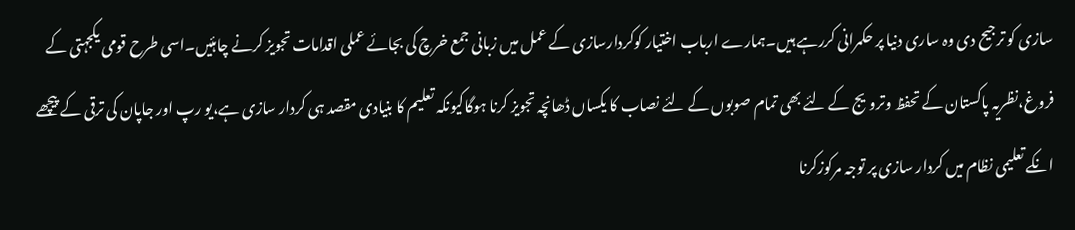سازی کو ترجیح دی وہ ساری دنیا پر حکمرانی کررہے ہیں۔ہمارے ارباب اختیار کوکردارسازی کے عمل میں زبانی جمع خرچ کی بجائے عملی اقدامات تجویز کرنے چاہئیں۔اسی طرح قومی یکجہتی کے فروغ،نظریہ پاکستان کے تحفظ وترویج کے لئے بھی تمام صوبوں کے لئے نصاب کا یکساں ڈھانچہ تجویز کرنا ہوگاکیونکہ تعلیم کا بنیادی مقصد ہی کردار سازی ہے،یو رپ اور جاپان کی ترقی کے پیچھے انکے تعلیمی نظام میں کردار سازی پر توجہ مرکوزکرنا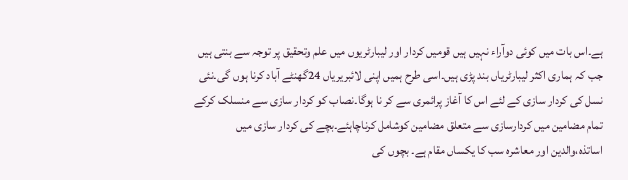ہے۔اس بات میں کوئی دوآراء نہیں ہیں قومیں کردار اور لیبارٹریوں میں علم وتحقیق پر توجہ سے بنتی ہیں جب کہ ہماری اکثر لیبارٹریاں بند پڑی ہیں۔اسی طرح ہمیں اپنی لائبریریاں 24گھنٹے آباد کرنا ہوں گی۔نئی نسل کی کردار سازی کے لئے اس کا آغاز پرائمری سے کر نا ہوگا۔نصاب کو کردار سازی سے منسلک کرکے تمام مضامین میں کردارسازی سے متعلق مضامین کوشامل کرناچاہئے۔بچے کی کردار سازی میں اساتذہ،والدین اور معاشرہ سب کا یکساں مقام ہے۔ بچوں کی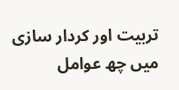تربیت اور کردار سازی میں چھ عوامل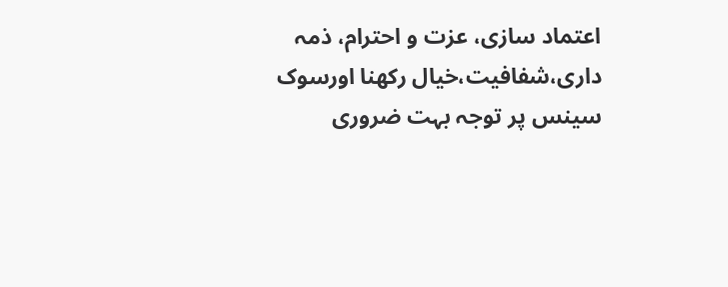اعتماد سازی، عزت و احترام، ذمہ داری،شفافیت،خیال رکھنا اورسوک سینس پر توجہ بہت ضروری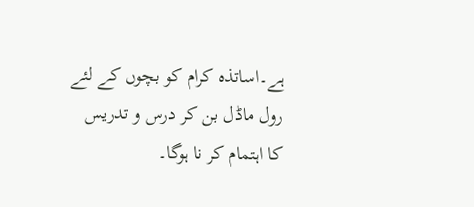ہے۔اساتذہ کرام کو بچوں کے لئے رول ماڈل بن کر درس و تدریس کا اہتمام کر نا ہوگا۔